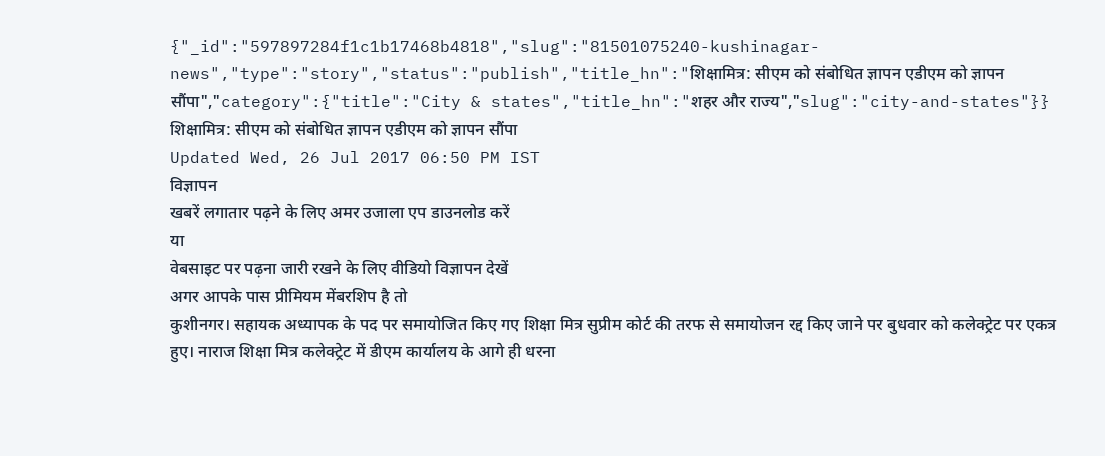{"_id":"597897284f1c1b17468b4818","slug":"81501075240-kushinagar-news","type":"story","status":"publish","title_hn":"शिक्षामित्र: सीएम को संबोधित ज्ञापन एडीएम को ज्ञापन सौंपा","category":{"title":"City & states","title_hn":"शहर और राज्य","slug":"city-and-states"}}
शिक्षामित्र: सीएम को संबोधित ज्ञापन एडीएम को ज्ञापन सौंपा
Updated Wed, 26 Jul 2017 06:50 PM IST
विज्ञापन
खबरें लगातार पढ़ने के लिए अमर उजाला एप डाउनलोड करें
या
वेबसाइट पर पढ़ना जारी रखने के लिए वीडियो विज्ञापन देखें
अगर आपके पास प्रीमियम मेंबरशिप है तो
कुशीनगर। सहायक अध्यापक के पद पर समायोजित किए गए शिक्षा मित्र सुप्रीम कोर्ट की तरफ से समायोजन रद्द किए जाने पर बुधवार को कलेक्ट्रेट पर एकत्र हुए। नाराज शिक्षा मित्र कलेक्ट्रेट में डीएम कार्यालय के आगे ही धरना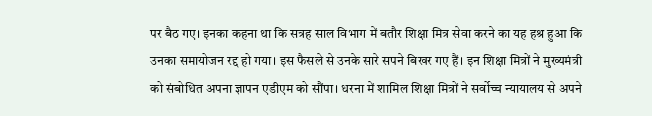पर बैठ गए। इनका कहना था कि सत्रह साल विभाग में बतौर शिक्षा मित्र सेवा करने का यह हश्र हुआ कि उनका समायोजन रद्द हो गया। इस फैसले से उनके सारे सपने बिखर गए हैं। इन शिक्षा मित्रों ने मुख्यमंत्री को संबोधित अपना ज्ञापन एडीएम को सौंपा। धरना में शामिल शिक्षा मित्रों ने सर्वोच्च न्यायालय से अपने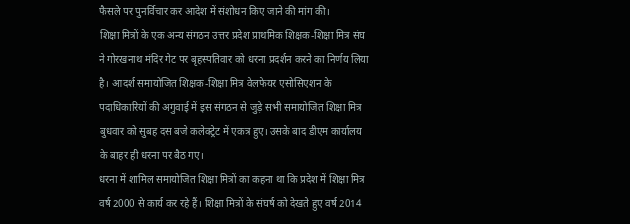फैसले पर पुनर्विचार कर आदेश में संशोधन किए जाने की मांग की।
शिक्षा मित्रों के एक अन्य संगठन उत्तर प्रदेश प्राथमिक शिक्षक-शिक्षा मित्र संघ ने गोरखनाथ मंदिर गेट पर बृहस्पतिवार को धरना प्रदर्शन करने का निर्णय लिया है। आदर्श समायोजित शिक्षक-शिक्षा मित्र वेलफेयर एसोसिएशन के पदाधिकारियों की अगुवाई में इस संगठन से जुड़े सभी समायोजित शिक्षा मित्र बुधवार को सुबह दस बजे कलेक्ट्रेट में एकत्र हुए। उसके बाद डीएम कार्यालय के बाहर ही धरना पर बैठ गए।
धरना में शामिल समायोजित शिक्षा मित्रों का कहना था कि प्रदेश में शिक्षा मित्र वर्ष 2000 से कार्य कर रहे हैं। शिक्षा मित्रों के संघर्ष को देखते हुए वर्ष 2014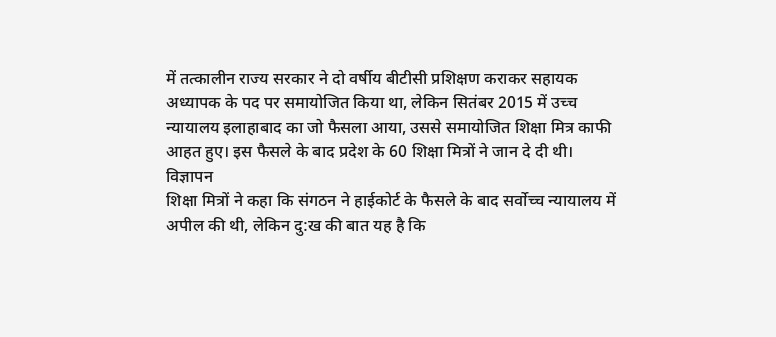में तत्कालीन राज्य सरकार ने दो वर्षीय बीटीसी प्रशिक्षण कराकर सहायक अध्यापक के पद पर समायोजित किया था, लेकिन सितंबर 2015 में उच्च न्यायालय इलाहाबाद का जो फैसला आया, उससे समायोजित शिक्षा मित्र काफी आहत हुए। इस फैसले के बाद प्रदेश के 60 शिक्षा मित्रों ने जान दे दी थी।
विज्ञापन
शिक्षा मित्रों ने कहा कि संगठन ने हाईकोर्ट के फैसले के बाद सर्वोच्च न्यायालय में अपील की थी, लेकिन दु:ख की बात यह है कि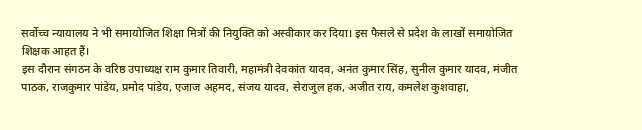सर्वोच्च न्यायालय ने भी समायोजित शिक्षा मित्रों की नियुक्ति को अस्वीकार कर दिया। इस फैसले से प्रदेश के लाखों समायोजित शिक्षक आहत हैं।
इस दौरान संगठन के वरिष्ठ उपाध्यक्ष राम कुमार तिवारी, महामंत्री देवकांत यादव, अनंत कुमार सिंह, सुनील कुमार यादव, मंजीत पाठक, राजकुमार पांडेय, प्रमोद पांडेय, एजाज अहमद, संजय यादव, सेराजुल हक, अजीत राय, कमलेश कुशवाहा,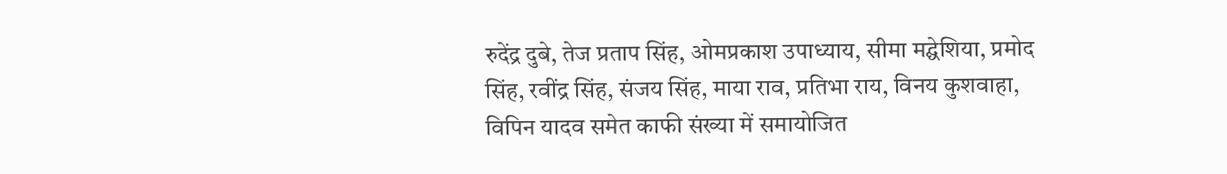रुदेंद्र दुबे, तेज प्रताप सिंह, ओमप्रकाश उपाध्याय, सीमा मद्घेशिया, प्रमोद सिंह, रवींद्र सिंह, संजय सिंह, माया राव, प्रतिभा राय, विनय कुशवाहा, विपिन यादव समेत काफी संख्या में समायोजित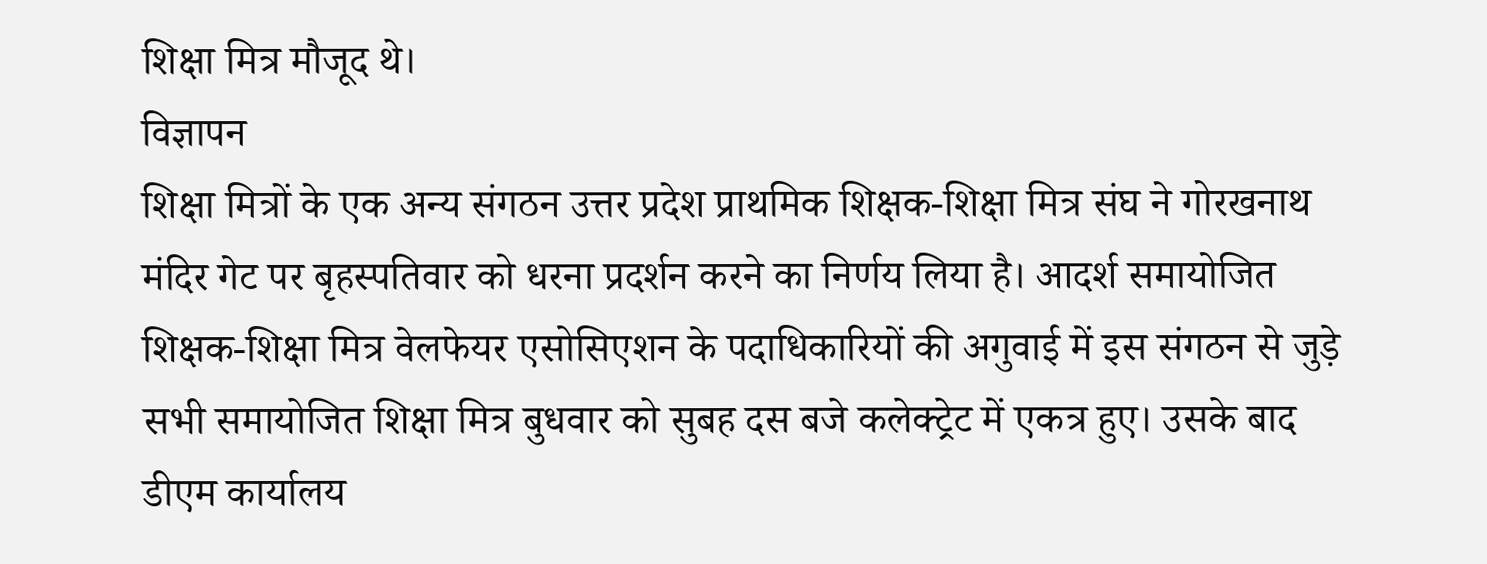शिक्षा मित्र मौजूद थे।
विज्ञापन
शिक्षा मित्रों के एक अन्य संगठन उत्तर प्रदेश प्राथमिक शिक्षक-शिक्षा मित्र संघ ने गोरखनाथ मंदिर गेट पर बृहस्पतिवार को धरना प्रदर्शन करने का निर्णय लिया है। आदर्श समायोजित शिक्षक-शिक्षा मित्र वेलफेयर एसोसिएशन के पदाधिकारियों की अगुवाई में इस संगठन से जुड़े सभी समायोजित शिक्षा मित्र बुधवार को सुबह दस बजे कलेक्ट्रेट में एकत्र हुए। उसके बाद डीएम कार्यालय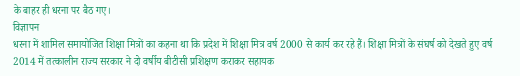के बाहर ही धरना पर बैठ गए।
विज्ञापन
धरना में शामिल समायोजित शिक्षा मित्रों का कहना था कि प्रदेश में शिक्षा मित्र वर्ष 2000 से कार्य कर रहे हैं। शिक्षा मित्रों के संघर्ष को देखते हुए वर्ष 2014 में तत्कालीन राज्य सरकार ने दो वर्षीय बीटीसी प्रशिक्षण कराकर सहायक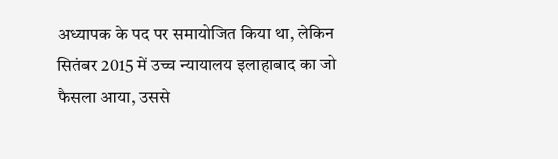अध्यापक के पद पर समायोजित किया था, लेकिन सितंबर 2015 में उच्च न्यायालय इलाहाबाद का जो फैसला आया, उससे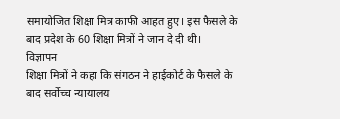समायोजित शिक्षा मित्र काफी आहत हुए। इस फैसले के बाद प्रदेश के 60 शिक्षा मित्रों ने जान दे दी थी।
विज्ञापन
शिक्षा मित्रों ने कहा कि संगठन ने हाईकोर्ट के फैसले के बाद सर्वोच्च न्यायालय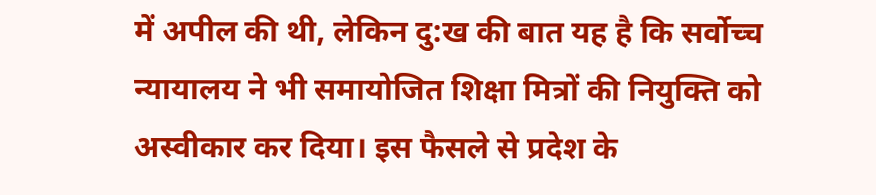में अपील की थी, लेकिन दु:ख की बात यह है कि सर्वोच्च न्यायालय ने भी समायोजित शिक्षा मित्रों की नियुक्ति को अस्वीकार कर दिया। इस फैसले से प्रदेश के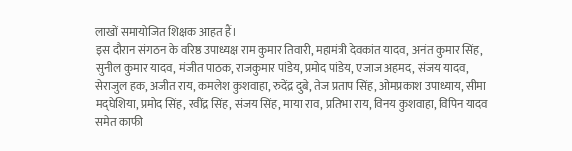लाखों समायोजित शिक्षक आहत हैं।
इस दौरान संगठन के वरिष्ठ उपाध्यक्ष राम कुमार तिवारी, महामंत्री देवकांत यादव, अनंत कुमार सिंह, सुनील कुमार यादव, मंजीत पाठक, राजकुमार पांडेय, प्रमोद पांडेय, एजाज अहमद, संजय यादव, सेराजुल हक, अजीत राय, कमलेश कुशवाहा, रुदेंद्र दुबे, तेज प्रताप सिंह, ओमप्रकाश उपाध्याय, सीमा मद्घेशिया, प्रमोद सिंह, रवींद्र सिंह, संजय सिंह, माया राव, प्रतिभा राय, विनय कुशवाहा, विपिन यादव समेत काफी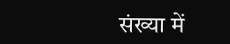संख्या में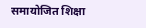समायोजित शिक्षा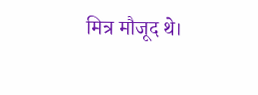मित्र मौजूद थे।